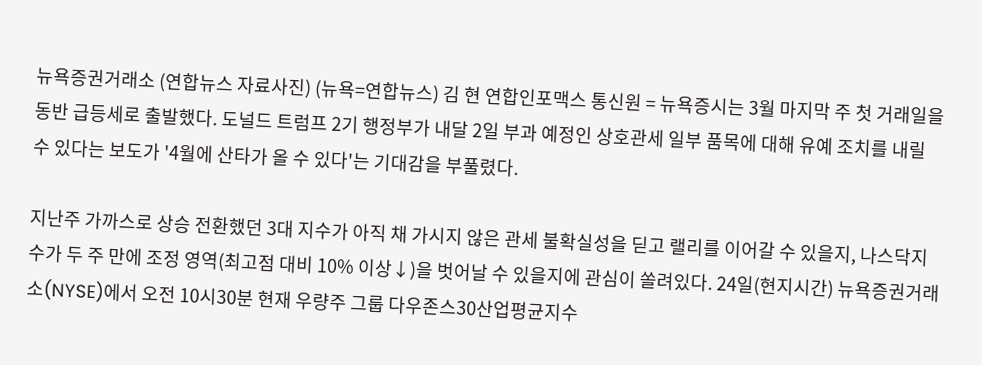뉴욕증권거래소 (연합뉴스 자료사진) (뉴욕=연합뉴스) 김 현 연합인포맥스 통신원 = 뉴욕증시는 3월 마지막 주 첫 거래일을 동반 급등세로 출발했다. 도널드 트럼프 2기 행정부가 내달 2일 부과 예정인 상호관세 일부 품목에 대해 유예 조치를 내릴 수 있다는 보도가 '4월에 산타가 올 수 있다'는 기대감을 부풀렸다.

지난주 가까스로 상승 전환했던 3대 지수가 아직 채 가시지 않은 관세 불확실성을 딛고 랠리를 이어갈 수 있을지, 나스닥지수가 두 주 만에 조정 영역(최고점 대비 10% 이상↓)을 벗어날 수 있을지에 관심이 쏠려있다. 24일(현지시간) 뉴욕증권거래소(NYSE)에서 오전 10시30분 현재 우량주 그룹 다우존스30산업평균지수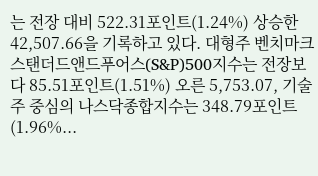는 전장 대비 522.31포인트(1.24%) 상승한 42,507.66을 기록하고 있다. 대형주 벤치마크 스탠더드앤드푸어스(S&P)500지수는 전장보다 85.51포인트(1.51%) 오른 5,753.07, 기술주 중심의 나스닥종합지수는 348.79포인트(1.96%...